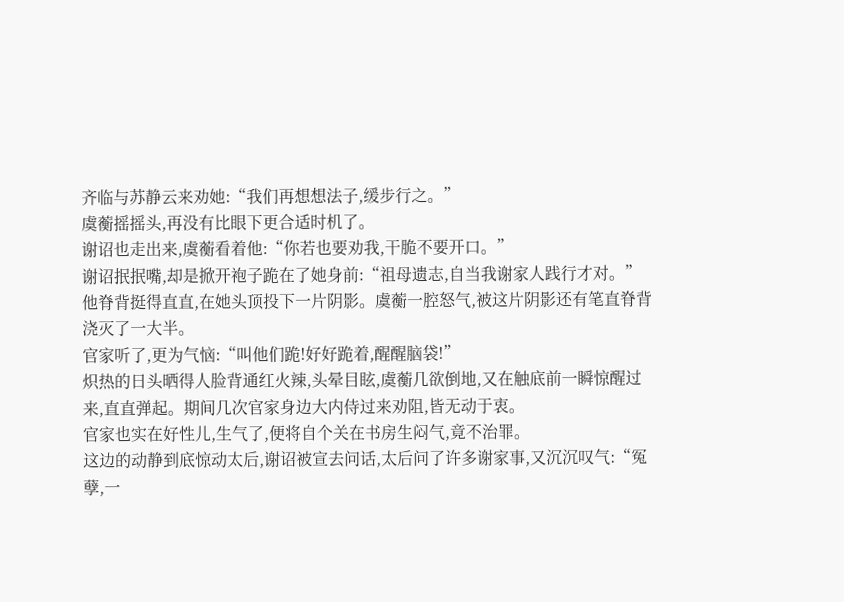齐临与苏静云来劝她:“我们再想想法子,缓步行之。”
虞蘅摇摇头,再没有比眼下更合适时机了。
谢诏也走出来,虞蘅看着他:“你若也要劝我,干脆不要开口。”
谢诏抿抿嘴,却是掀开袍子跪在了她身前:“祖母遗志,自当我谢家人践行才对。”
他脊背挺得直直,在她头顶投下一片阴影。虞蘅一腔怒气,被这片阴影还有笔直脊背浇灭了一大半。
官家听了,更为气恼:“叫他们跪!好好跪着,醒醒脑袋!”
炽热的日头晒得人脸背通红火辣,头晕目眩,虞蘅几欲倒地,又在触底前一瞬惊醒过来,直直弹起。期间几次官家身边大内侍过来劝阻,皆无动于衷。
官家也实在好性儿,生气了,便将自个关在书房生闷气,竟不治罪。
这边的动静到底惊动太后,谢诏被宣去问话,太后问了许多谢家事,又沉沉叹气:“冤孽,一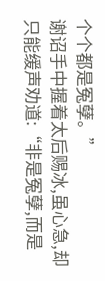个个都是冤孽。”
谢诏手中握着太后赐冰,虽心急,却只能缓声劝道:“非是冤孽,而是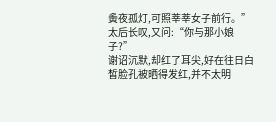夤夜孤灯,可照莘莘女子前行。”
太后长叹,又问:“你与那小娘子?”
谢诏沉默,却红了耳尖,好在往日白皙脸孔被晒得发红,并不太明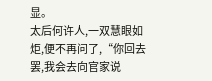显。
太后何许人,一双慧眼如炬,便不再问了,“你回去罢,我会去向官家说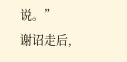说。”
谢诏走后,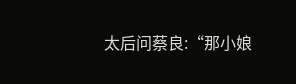太后问蔡良:“那小娘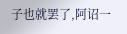子也就罢了,阿诏一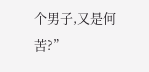个男子,又是何苦?”